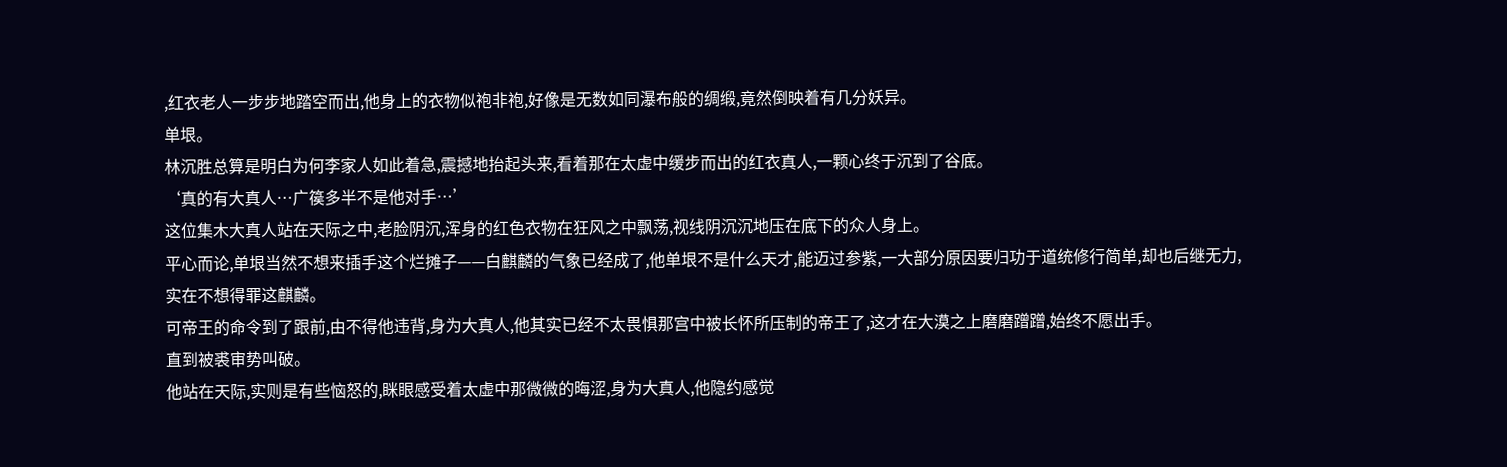,红衣老人一步步地踏空而出,他身上的衣物似袍非袍,好像是无数如同瀑布般的绸缎,竟然倒映着有几分妖异。
单垠。
林沉胜总算是明白为何李家人如此着急,震撼地抬起头来,看着那在太虚中缓步而出的红衣真人,一颗心终于沉到了谷底。
‘真的有大真人…广篌多半不是他对手…’
这位集木大真人站在天际之中,老脸阴沉,浑身的红色衣物在狂风之中飘荡,视线阴沉沉地压在底下的众人身上。
平心而论,单垠当然不想来插手这个烂摊子——白麒麟的气象已经成了,他单垠不是什么天才,能迈过参紫,一大部分原因要归功于道统修行简单,却也后继无力,实在不想得罪这麒麟。
可帝王的命令到了跟前,由不得他违背,身为大真人,他其实已经不太畏惧那宫中被长怀所压制的帝王了,这才在大漠之上磨磨蹭蹭,始终不愿出手。
直到被裘审势叫破。
他站在天际,实则是有些恼怒的,眯眼感受着太虚中那微微的晦涩,身为大真人,他隐约感觉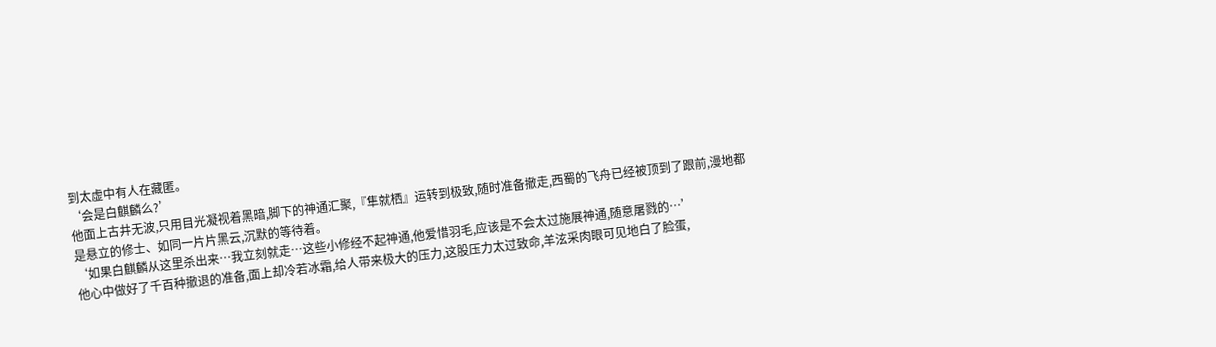到太虚中有人在藏匿。
‘会是白麒麟么?’
他面上古井无波,只用目光凝视着黑暗,脚下的神通汇聚,『隼就栖』运转到极致,随时准备撤走,西蜀的飞舟已经被顶到了跟前,漫地都是悬立的修士、如同一片片黑云,沉默的等待着。
‘如果白麒麟从这里杀出来…我立刻就走…这些小修经不起神通,他爱惜羽毛,应该是不会太过施展神通,随意屠戮的…’
他心中做好了千百种撤退的准备,面上却冷若冰霜,给人带来极大的压力,这股压力太过致命,羊泫采肉眼可见地白了脸蛋,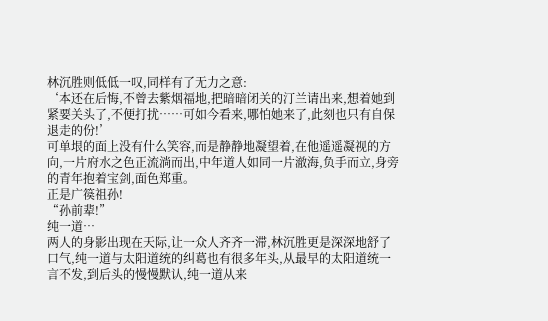林沉胜则低低一叹,同样有了无力之意:
‘本还在后悔,不曾去紫烟福地,把暗暗闭关的汀兰请出来,想着她到紧要关头了,不便打扰……可如今看来,哪怕她来了,此刻也只有自保退走的份!’
可单垠的面上没有什么笑容,而是静静地凝望着,在他遥遥凝视的方向,一片府水之色正流淌而出,中年道人如同一片澈海,负手而立,身旁的青年抱着宝剑,面色郑重。
正是广篌祖孙!
“孙前辈!”
纯一道…
两人的身影出现在天际,让一众人齐齐一滞,林沉胜更是深深地舒了口气,纯一道与太阳道统的纠葛也有很多年头,从最早的太阳道统一言不发,到后头的慢慢默认,纯一道从来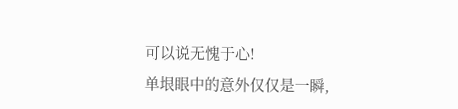可以说无愧于心!
单垠眼中的意外仅仅是一瞬,